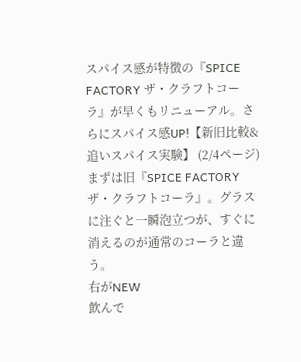スパイス感が特徴の『SPICE FACTORY ザ・クラフトコーラ』が早くもリニューアル。さらにスパイス感UP!【新旧比較&追いスパイス実験】 (2/4ページ)
まずは旧『SPICE FACTORY ザ・クラフトコーラ』。グラスに注ぐと一瞬泡立つが、すぐに消えるのが通常のコーラと違う。
右がNEW
飲んで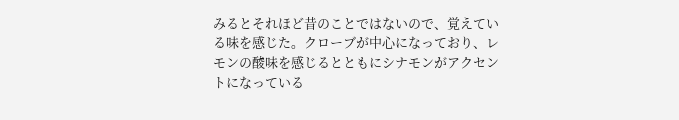みるとそれほど昔のことではないので、覚えている味を感じた。クローブが中心になっており、レモンの酸味を感じるとともにシナモンがアクセントになっている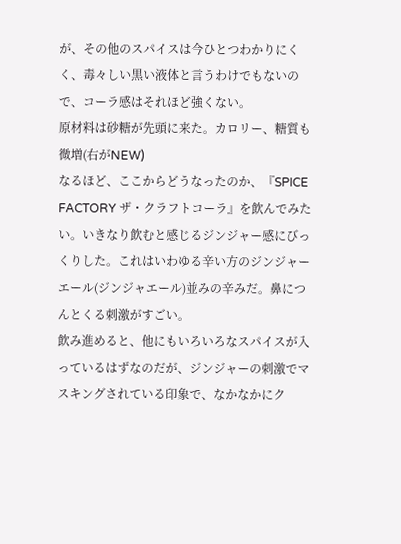が、その他のスパイスは今ひとつわかりにくく、毒々しい黒い液体と言うわけでもないので、コーラ感はそれほど強くない。
原材料は砂糖が先頭に来た。カロリー、糖質も微増(右がNEW)
なるほど、ここからどうなったのか、『SPICE FACTORY ザ・クラフトコーラ』を飲んでみたい。いきなり飲むと感じるジンジャー感にびっくりした。これはいわゆる辛い方のジンジャーエール(ジンジャエール)並みの辛みだ。鼻につんとくる刺激がすごい。
飲み進めると、他にもいろいろなスパイスが入っているはずなのだが、ジンジャーの刺激でマスキングされている印象で、なかなかにク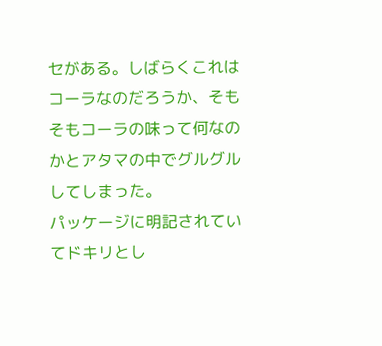セがある。しばらくこれはコーラなのだろうか、そもそもコーラの味って何なのかとアタマの中でグルグルしてしまった。
パッケージに明記されていてドキリとし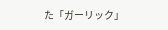た「ガーリック」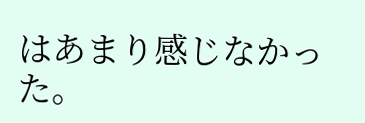はあまり感じなかった。